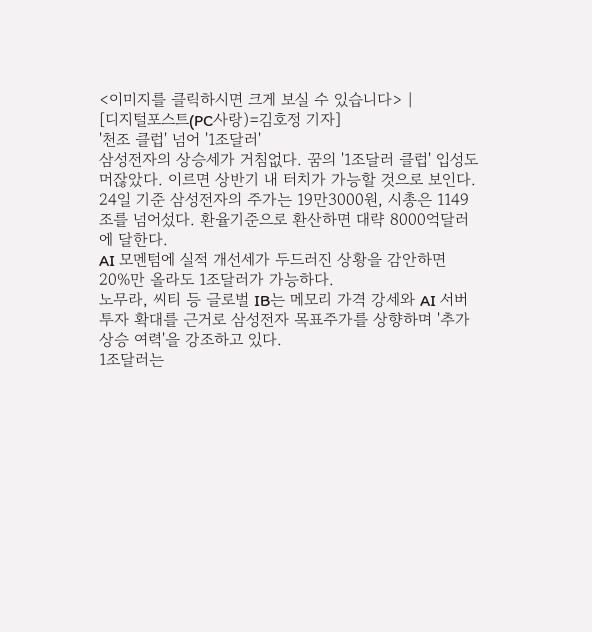<이미지를 클릭하시면 크게 보실 수 있습니다> |
[디지털포스트(PC사랑)=김호정 기자]
'천조 클럽' 넘어 '1조달러'
삼성전자의 상승세가 거침없다. 꿈의 '1조달러 클럽' 입성도 머잖았다. 이르면 상반기 내 터치가 가능할 것으로 보인다.
24일 기준 삼성전자의 주가는 19만3000원, 시총은 1149조를 넘어섰다. 환율기준으로 환산하면 대략 8000억달러에 달한다.
AI 모멘텀에 실적 개선세가 두드러진 상황을 감안하면 20%만 올라도 1조달러가 가능하다.
노무라, 씨티 등 글로벌 IB는 메모리 가격 강세와 AI 서버 투자 확대를 근거로 삼성전자 목표주가를 상향하며 '추가 상승 여력'을 강조하고 있다.
1조달러는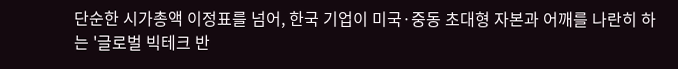단순한 시가총액 이정표를 넘어, 한국 기업이 미국·중동 초대형 자본과 어깨를 나란히 하는 '글로벌 빅테크 반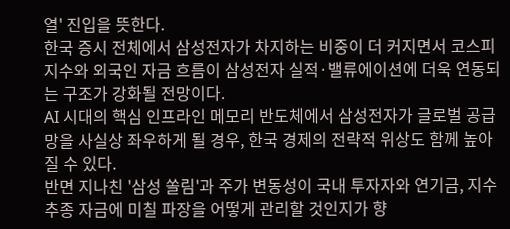열' 진입을 뜻한다.
한국 증시 전체에서 삼성전자가 차지하는 비중이 더 커지면서 코스피 지수와 외국인 자금 흐름이 삼성전자 실적·밸류에이션에 더욱 연동되는 구조가 강화될 전망이다.
AI 시대의 핵심 인프라인 메모리 반도체에서 삼성전자가 글로벌 공급망을 사실상 좌우하게 될 경우, 한국 경제의 전략적 위상도 함께 높아질 수 있다.
반면 지나친 '삼성 쏠림'과 주가 변동성이 국내 투자자와 연기금, 지수 추종 자금에 미칠 파장을 어떻게 관리할 것인지가 향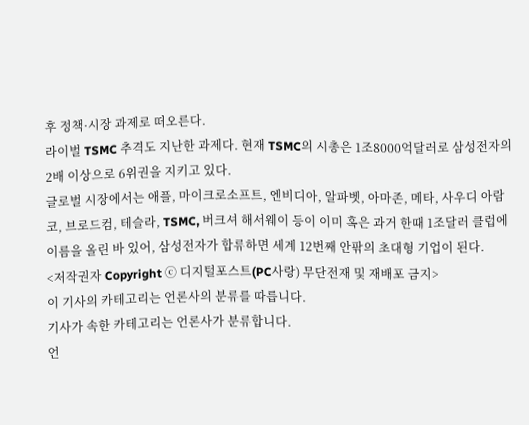후 정책·시장 과제로 떠오른다.
라이벌 TSMC 추격도 지난한 과제다. 현재 TSMC의 시총은 1조8000억달러로 삼성전자의 2배 이상으로 6위권을 지키고 있다.
글로벌 시장에서는 애플, 마이크로소프트, 엔비디아, 알파벳, 아마존, 메타, 사우디 아람코, 브로드컴, 테슬라, TSMC, 버크셔 해서웨이 등이 이미 혹은 과거 한때 1조달러 클럽에 이름을 올린 바 있어, 삼성전자가 합류하면 세계 12번째 안팎의 초대형 기업이 된다.
<저작권자 Copyright ⓒ 디지털포스트(PC사랑) 무단전재 및 재배포 금지>
이 기사의 카테고리는 언론사의 분류를 따릅니다.
기사가 속한 카테고리는 언론사가 분류합니다.
언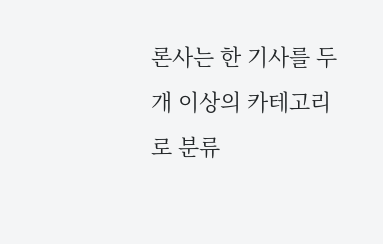론사는 한 기사를 두 개 이상의 카테고리로 분류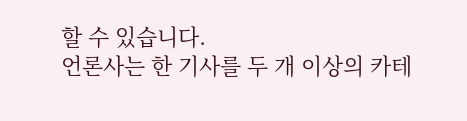할 수 있습니다.
언론사는 한 기사를 두 개 이상의 카테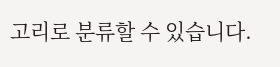고리로 분류할 수 있습니다.